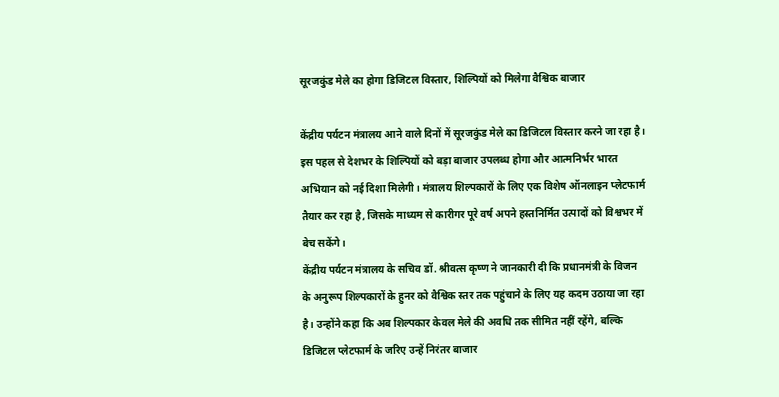सूरजकुंड मेले का होगा डिजिटल विस्तार, शिल्पियों को मिलेगा वैश्विक बाजार

केंद्रीय पर्यटन मंत्रालय आने वाले दिनों में सूरजकुंड मेले का डिजिटल विस्तार करने जा रहा है। इस पहल से देशभर के शिल्पियों को बड़ा बाजार उपलब्ध होगा और आत्मनिर्भर भारत अभियान को नई दिशा मिलेगी। मंत्रालय शिल्पकारों के लिए एक विशेष ऑनलाइन प्लेटफार्म तैयार कर रहा है, जिसके माध्यम से कारीगर पूरे वर्ष अपने हस्तनिर्मित उत्पादों को विश्वभर में बेच सकेंगे।
केंद्रीय पर्यटन मंत्रालय के सचिव डॉ. श्रीवत्स कृष्ण ने जानकारी दी कि प्रधानमंत्री के विजन के अनुरूप शिल्पकारों के हुनर को वैश्विक स्तर तक पहुंचाने के लिए यह कदम उठाया जा रहा है। उन्होंने कहा कि अब शिल्पकार केवल मेले की अवधि तक सीमित नहीं रहेंगे, बल्कि डिजिटल प्लेटफार्म के जरिए उन्हें निरंतर बाजार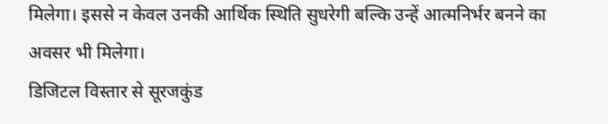मिलेगा। इससे न केवल उनकी आर्थिक स्थिति सुधरेगी बल्कि उन्हें आत्मनिर्भर बनने का अवसर भी मिलेगा।
डिजिटल विस्तार से सूरजकुंड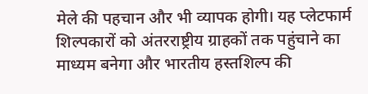मेले की पहचान और भी व्यापक होगी। यह प्लेटफार्म शिल्पकारों को अंतरराष्ट्रीय ग्राहकों तक पहुंचाने का माध्यम बनेगा और भारतीय हस्तशिल्प की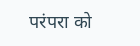परंपरा को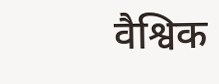वैश्विक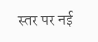स्तर पर नई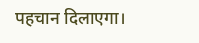पहचान दिलाएगा।